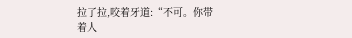拉了拉,咬着牙道:“不可。你带着人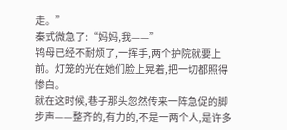走。”
秦式微急了:“妈妈,我——”
鸨母已经不耐烦了,一挥手,两个护院就要上前。灯笼的光在她们脸上晃着,把一切都照得惨白。
就在这时候,巷子那头忽然传来一阵急促的脚步声——整齐的,有力的,不是一两个人,是许多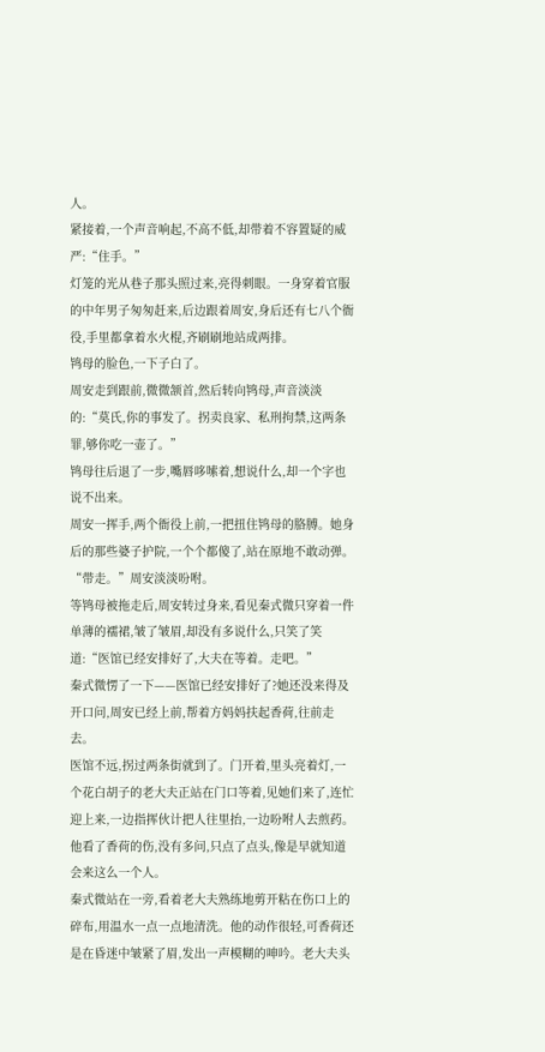人。
紧接着,一个声音响起,不高不低,却带着不容置疑的威严:“住手。”
灯笼的光从巷子那头照过来,亮得刺眼。一身穿着官服的中年男子匆匆赶来,后边跟着周安,身后还有七八个衙役,手里都拿着水火棍,齐刷刷地站成两排。
鸨母的脸色,一下子白了。
周安走到跟前,微微颔首,然后转向鸨母,声音淡淡的:“莫氏,你的事发了。拐卖良家、私刑拘禁,这两条罪,够你吃一壶了。”
鸨母往后退了一步,嘴唇哆嗦着,想说什么,却一个字也说不出来。
周安一挥手,两个衙役上前,一把扭住鸨母的胳膊。她身后的那些婆子护院,一个个都傻了,站在原地不敢动弹。
“带走。”周安淡淡吩咐。
等鸨母被拖走后,周安转过身来,看见秦式微只穿着一件单薄的襦裙,皱了皱眉,却没有多说什么,只笑了笑道:“医馆已经安排好了,大夫在等着。走吧。”
秦式微愣了一下——医馆已经安排好了?她还没来得及开口问,周安已经上前,帮着方妈妈扶起香荷,往前走去。
医馆不远,拐过两条街就到了。门开着,里头亮着灯,一个花白胡子的老大夫正站在门口等着,见她们来了,连忙迎上来,一边指挥伙计把人往里抬,一边吩咐人去煎药。他看了香荷的伤,没有多问,只点了点头,像是早就知道会来这么一个人。
秦式微站在一旁,看着老大夫熟练地剪开粘在伤口上的碎布,用温水一点一点地清洗。他的动作很轻,可香荷还是在昏迷中皱紧了眉,发出一声模糊的呻吟。老大夫头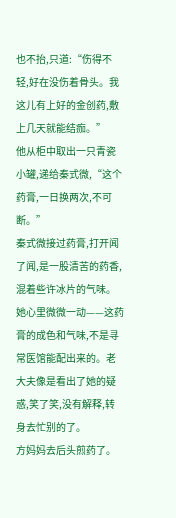也不抬,只道:“伤得不轻,好在没伤着骨头。我这儿有上好的金创药,敷上几天就能结痂。”
他从柜中取出一只青瓷小罐,递给秦式微,“这个药膏,一日换两次,不可断。”
秦式微接过药膏,打开闻了闻,是一股清苦的药香,混着些许冰片的气味。她心里微微一动——这药膏的成色和气味,不是寻常医馆能配出来的。老大夫像是看出了她的疑惑,笑了笑,没有解释,转身去忙别的了。
方妈妈去后头煎药了。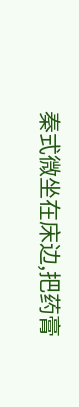秦式微坐在床边,把药膏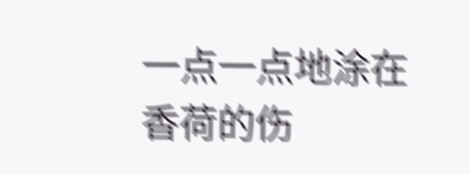一点一点地涂在香荷的伤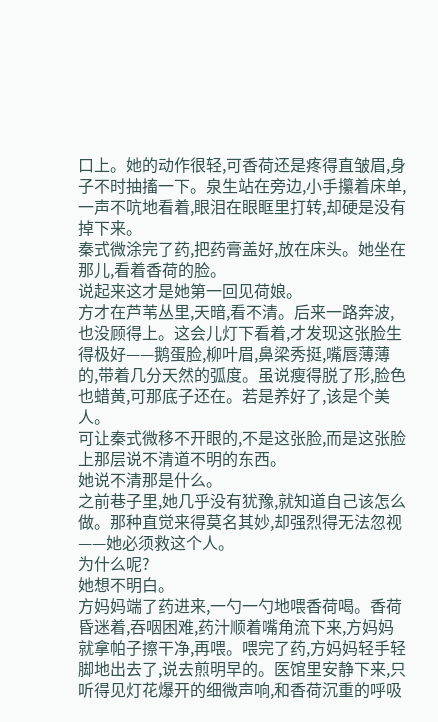口上。她的动作很轻,可香荷还是疼得直皱眉,身子不时抽搐一下。泉生站在旁边,小手攥着床单,一声不吭地看着,眼泪在眼眶里打转,却硬是没有掉下来。
秦式微涂完了药,把药膏盖好,放在床头。她坐在那儿,看着香荷的脸。
说起来这才是她第一回见荷娘。
方才在芦苇丛里,天暗,看不清。后来一路奔波,也没顾得上。这会儿灯下看着,才发现这张脸生得极好——鹅蛋脸,柳叶眉,鼻梁秀挺,嘴唇薄薄的,带着几分天然的弧度。虽说瘦得脱了形,脸色也蜡黄,可那底子还在。若是养好了,该是个美人。
可让秦式微移不开眼的,不是这张脸,而是这张脸上那层说不清道不明的东西。
她说不清那是什么。
之前巷子里,她几乎没有犹豫,就知道自己该怎么做。那种直觉来得莫名其妙,却强烈得无法忽视——她必须救这个人。
为什么呢?
她想不明白。
方妈妈端了药进来,一勺一勺地喂香荷喝。香荷昏迷着,吞咽困难,药汁顺着嘴角流下来,方妈妈就拿帕子擦干净,再喂。喂完了药,方妈妈轻手轻脚地出去了,说去煎明早的。医馆里安静下来,只听得见灯花爆开的细微声响,和香荷沉重的呼吸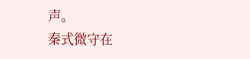声。
秦式微守在